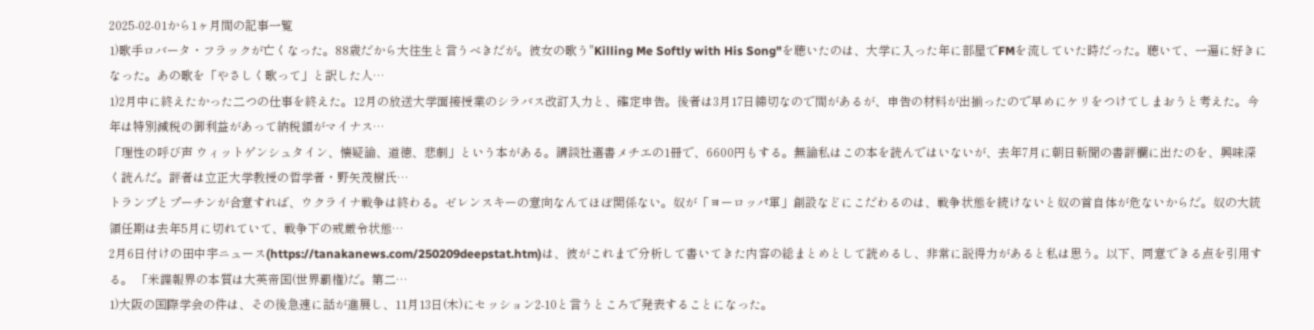2025-02-01から1ヶ月間の記事一覧
1)歌手ロバータ・フラックが亡くなった。88歳だから大往生と言うべきだが。彼女の歌う"Killing Me Softly with His Song"を聴いたのは、大学に入った年に部屋でFMを流していた時だった。聴いて、一遍に好きになった。あの歌を「やさしく歌って」と訳した人…
1)2月中に終えたかった二つの仕事を終えた。12月の放送大学面接授業のシラバス改訂入力と、確定申告。後者は3月17日締切なので間があるが、申告の材料が出揃ったので早めにケリをつけてしまおうと考えた。今年は特別減税の御利益があって納税額がマイナス…
「理性の呼び声 ウィットゲンシュタイン、懐疑論、道徳、悲劇」という本がある。講談社選書メチエの1冊で、6600円もする。無論私はこの本を読んではいないが、去年7月に朝日新聞の書評欄に出たのを、興味深く読んだ。評者は立正大学教授の哲学者・野矢茂樹氏…
トランプとプーチンが合意すれば、ウクライナ戦争は終わる。ゼレンスキーの意向なんてほぼ関係ない。奴が「ヨーロッパ軍」創設などにこだわるのは、戦争状態を続けないと奴の首自体が危ないからだ。奴の大統領任期は去年5月に切れていて、戦争下の戒厳令状態…
2月6日付けの田中宇ニュース(https://tanakanews.com/250209deepstat.htm)は、彼がこれまで分析して書いてきた内容の総まとめとして読めるし、非常に説得力があると私は思う。以下、同意できる点を引用する。 「米諜報界の本質は大英帝国(世界覇権)だ。第二…
1)大阪の国際学会の件は、その後急速に話が進展し、11月13日(木)にセッション2-10と言うところで発表することになった。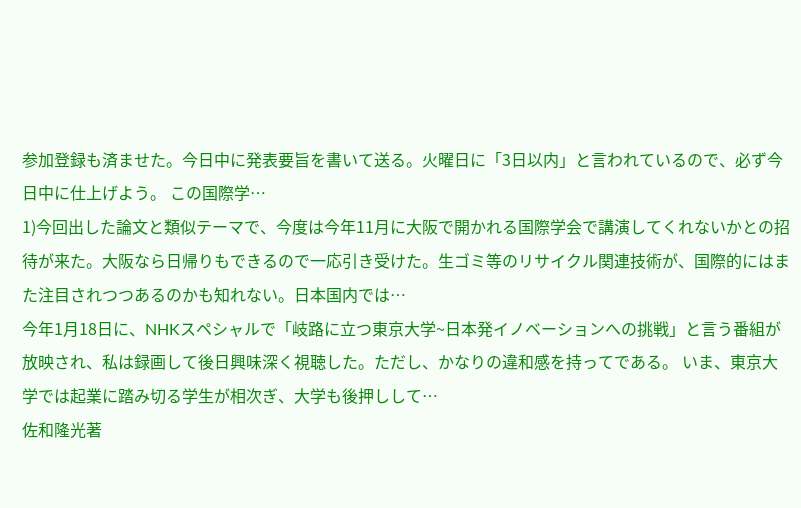参加登録も済ませた。今日中に発表要旨を書いて送る。火曜日に「3日以内」と言われているので、必ず今日中に仕上げよう。 この国際学…
1)今回出した論文と類似テーマで、今度は今年11月に大阪で開かれる国際学会で講演してくれないかとの招待が来た。大阪なら日帰りもできるので一応引き受けた。生ゴミ等のリサイクル関連技術が、国際的にはまた注目されつつあるのかも知れない。日本国内では…
今年1月18日に、NHKスペシャルで「岐路に立つ東京大学~日本発イノベーションへの挑戦」と言う番組が放映され、私は録画して後日興味深く視聴した。ただし、かなりの違和感を持ってである。 いま、東京大学では起業に踏み切る学生が相次ぎ、大学も後押しして…
佐和隆光著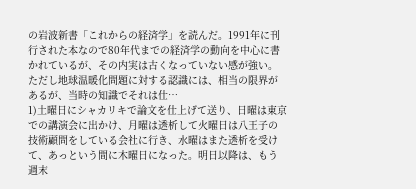の岩波新書「これからの経済学」を読んだ。1991年に刊行された本なので80年代までの経済学の動向を中心に書かれているが、その内実は古くなっていない感が強い。ただし地球温暖化問題に対する認識には、相当の限界があるが、当時の知識でそれは仕…
1)土曜日にシャカリキで論文を仕上げて送り、日曜は東京での講演会に出かけ、月曜は透析して火曜日は八王子の技術顧問をしている会社に行き、水曜はまた透析を受けて、あっという間に木曜日になった。明日以降は、もう週末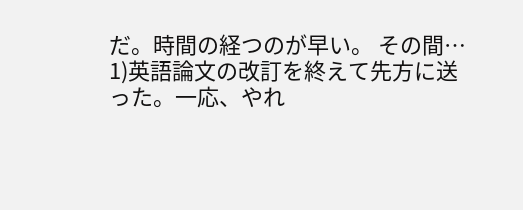だ。時間の経つのが早い。 その間…
1)英語論文の改訂を終えて先方に送った。一応、やれ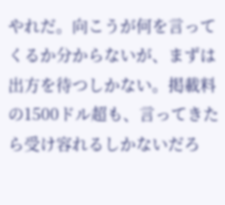やれだ。向こうが何を言ってくるか分からないが、まずは出方を待つしかない。掲載料の1500ドル超も、言ってきたら受け容れるしかないだろ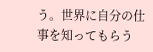う。世界に自分の仕事を知ってもらう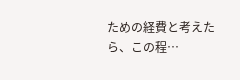ための経費と考えたら、この程…